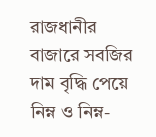রাজধানীর বাজারে সবজির দাম বৃদ্ধি পেয়ে নিম্ন ও নিম্ন-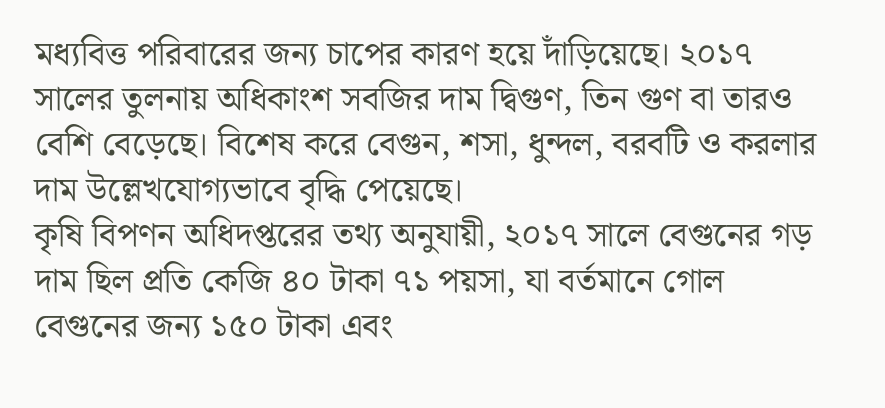মধ্যবিত্ত পরিবারের জন্য চাপের কারণ হয়ে দাঁড়িয়েছে। ২০১৭ সালের তুলনায় অধিকাংশ সবজির দাম দ্বিগুণ, তিন গুণ বা তারও বেশি বেড়েছে। বিশেষ করে বেগুন, শসা, ধুন্দল, বরবটি ও করলার দাম উল্লেখযোগ্যভাবে বৃদ্ধি পেয়েছে।
কৃষি বিপণন অধিদপ্তরের তথ্য অনুযায়ী, ২০১৭ সালে বেগুনের গড় দাম ছিল প্রতি কেজি ৪০ টাকা ৭১ পয়সা, যা বর্তমানে গোল বেগুনের জন্য ১৫০ টাকা এবং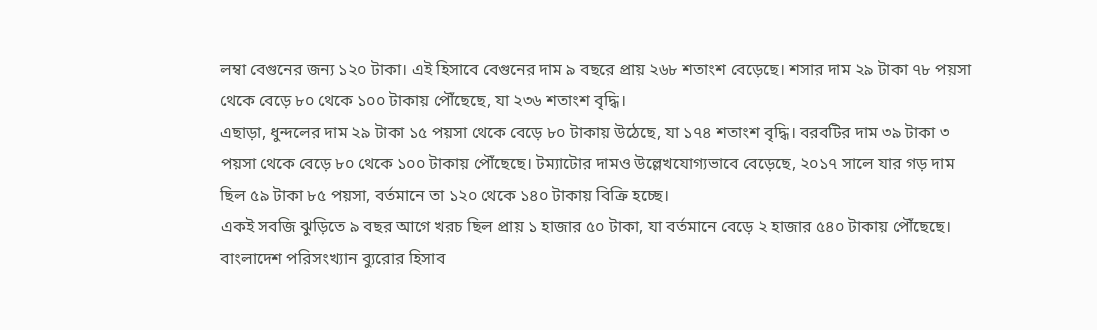লম্বা বেগুনের জন্য ১২০ টাকা। এই হিসাবে বেগুনের দাম ৯ বছরে প্রায় ২৬৮ শতাংশ বেড়েছে। শসার দাম ২৯ টাকা ৭৮ পয়সা থেকে বেড়ে ৮০ থেকে ১০০ টাকায় পৌঁছেছে, যা ২৩৬ শতাংশ বৃদ্ধি।
এছাড়া, ধুন্দলের দাম ২৯ টাকা ১৫ পয়সা থেকে বেড়ে ৮০ টাকায় উঠেছে, যা ১৭৪ শতাংশ বৃদ্ধি। বরবটির দাম ৩৯ টাকা ৩ পয়সা থেকে বেড়ে ৮০ থেকে ১০০ টাকায় পৌঁছেছে। টম্যাটোর দামও উল্লেখযোগ্যভাবে বেড়েছে, ২০১৭ সালে যার গড় দাম ছিল ৫৯ টাকা ৮৫ পয়সা, বর্তমানে তা ১২০ থেকে ১৪০ টাকায় বিক্রি হচ্ছে।
একই সবজি ঝুড়িতে ৯ বছর আগে খরচ ছিল প্রায় ১ হাজার ৫০ টাকা, যা বর্তমানে বেড়ে ২ হাজার ৫৪০ টাকায় পৌঁছেছে। বাংলাদেশ পরিসংখ্যান ব্যুরোর হিসাব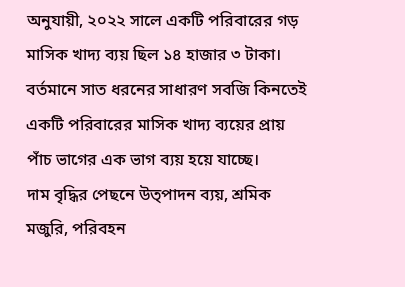অনুযায়ী, ২০২২ সালে একটি পরিবারের গড় মাসিক খাদ্য ব্যয় ছিল ১৪ হাজার ৩ টাকা। বর্তমানে সাত ধরনের সাধারণ সবজি কিনতেই একটি পরিবারের মাসিক খাদ্য ব্যয়ের প্রায় পাঁচ ভাগের এক ভাগ ব্যয় হয়ে যাচ্ছে।
দাম বৃদ্ধির পেছনে উত্পাদন ব্যয়, শ্রমিক মজুরি, পরিবহন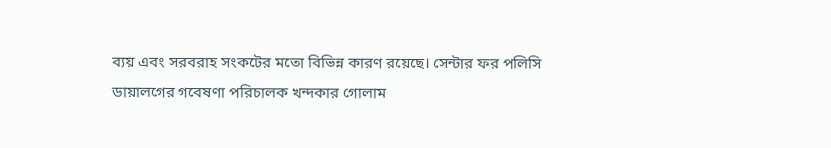ব্যয় এবং সরবরাহ সংকটের মতো বিভিন্ন কারণ রয়েছে। সেন্টার ফর পলিসি ডায়ালগের গবেষণা পরিচালক খন্দকার গোলাম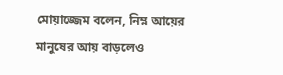মোয়াজ্জেম বলেন, নিম্ন আয়ের মানুষের আয় বাড়লেও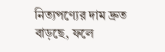নিত্যপণ্যের দাম দ্রুত বাড়ছে, ফলে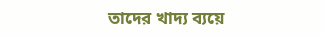তাদের খাদ্য ব্যয়ে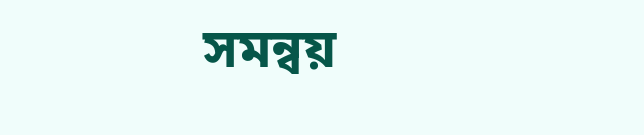সমন্বয়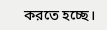করতে হচ্ছে।